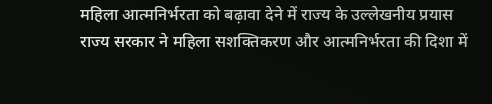महिला आत्मनिर्भरता को बढ़ावा देने में राज्य के उल्लेखनीय प्रयास
राज्य सरकार ने महिला सशक्तिकरण और आत्मनिर्भरता की दिशा में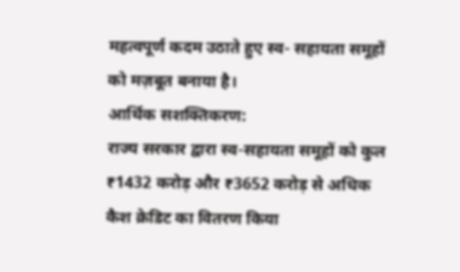महत्वपूर्ण कदम उठाते हुए स्व- सहायता समूहों को मज़बूत बनाया है।
आर्थिक सशक्तिकरण:
राज्य सरकार द्वारा स्व-सहायता समूहों को कुल ₹1432 करोड़ और ₹3652 करोड़ से अधिक कैश क्रेडिट का वितरण किया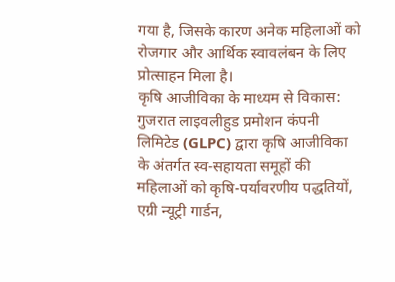गया है, जिसके कारण अनेक महिलाओं को रोजगार और आर्थिक स्वावलंबन के लिए प्रोत्साहन मिला है।
कृषि आजीविका के माध्यम से विकास:
गुजरात लाइवलीहुड प्रमोशन कंपनी लिमिटेड (GLPC) द्वारा कृषि आजीविका के अंतर्गत स्व-सहायता समूहों की महिलाओं को कृषि-पर्यावरणीय पद्धतियों, एग्री न्यूट्री गार्डन,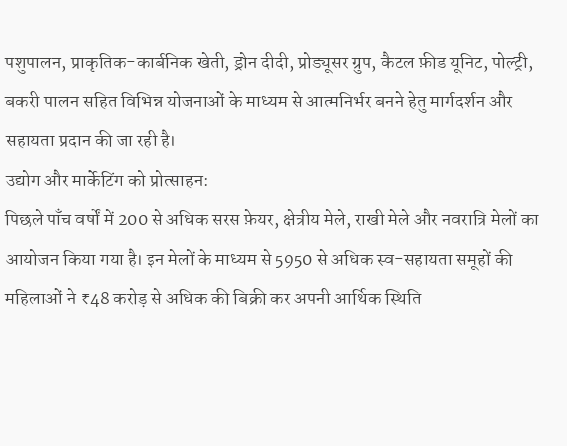पशुपालन, प्राकृतिक-कार्बनिक खेती, ड्रोन दीदी, प्रोड्यूसर ग्रुप, कैटल फ़ीड यूनिट, पोल्ट्री, बकरी पालन सहित विभिन्न योजनाओं के माध्यम से आत्मनिर्भर बनने हेतु मार्गदर्शन और सहायता प्रदान की जा रही है।
उद्योग और मार्केटिंग को प्रोत्साहन:
पिछले पाँच वर्षों में 200 से अधिक सरस फ़ेयर, क्षेत्रीय मेले, राखी मेले और नवरात्रि मेलों का आयोजन किया गया है। इन मेलों के माध्यम से 5950 से अधिक स्व-सहायता समूहों की महिलाओं ने ₹48 करोड़ से अधिक की बिक्री कर अपनी आर्थिक स्थिति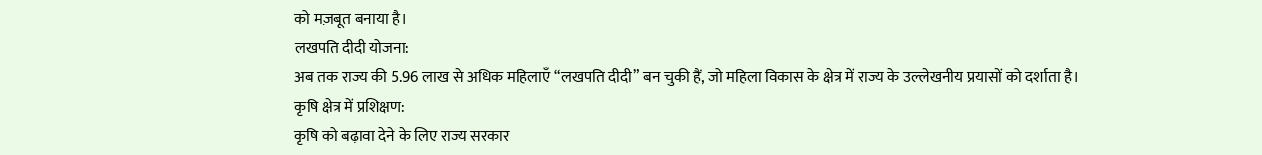को मज़बूत बनाया है।
लखपति दीदी योजना:
अब तक राज्य की 5.96 लाख से अधिक महिलाएँ “लखपति दीदी” बन चुकी हैं, जो महिला विकास के क्षेत्र में राज्य के उल्लेखनीय प्रयासों को दर्शाता है।
कृषि क्षेत्र में प्रशिक्षण:
कृषि को बढ़ावा देने के लिए राज्य सरकार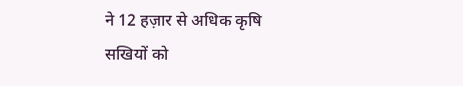ने 12 हज़ार से अधिक कृषि सखियों को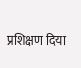प्रशिक्षण दिया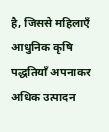है, जिससे महिलाएँ आधुनिक कृषि पद्धतियाँ अपनाकर अधिक उत्पादन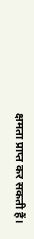क्षमता प्राप्त कर सकती हैं।